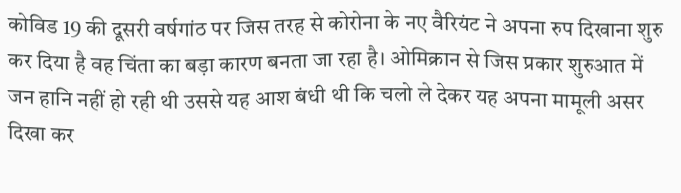कोविड 19 की दूसरी वर्षगांठ पर जिस तरह से कोरोना के नए वैरियंट ने अपना रुप दिखाना शुरु कर दिया है वह चिंता का बड़ा कारण बनता जा रहा है। ओमिक्रान से जिस प्रकार शुरुआत में जन हानि नहीं हो रही थी उससे यह आश बंधी थी कि चलो ले देकर यह अपना मामूली असर दिखा कर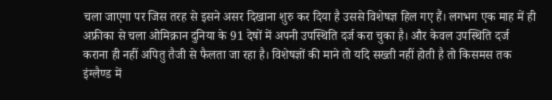चला जाएगा पर जिस तरह से इसने असर दिखाना शुरु कर दिया है उससे विशेषज्ञ हिल गए हैं। लगभग एक माह में ही अफ्रीका से चला ओमिक्रान दुनिया के 91 देषों में अपनी उपस्थिति दर्ज करा चुका है। और केवल उपस्थिति दर्ज कराना ही नहीं अपितु तैजी से फैलता जा रहा है। विशेषज्ञों की माने तो यदि सख्ती नहीं होती है तो किसमस तक इंग्लैण्ड में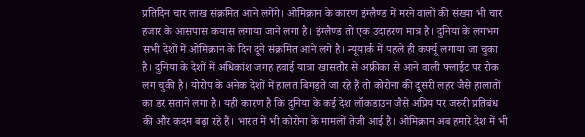प्रतिदिन चार लाख संक्रमित आने लगेंगे। ओमिक्रान के कारण इंग्लैण्ड में मरने वालों की संख्या भी चार हजार के आसपास कयास लगाया जाने लगा है। इंग्लैण्ड तो एक उदाहरण मात्र है। दुनिया के लगभग सभी देशों में ओमिक्रान के दिन दूने संक्रमित आने लगे है। न्यूयार्क में पहले ही कर्फ्यू लगाया जा चुका है। दुनिया के देशों में अधिकांश जगह हवाई यात्रा खासतौर से अफ्रीका से आने वाली फ्लाईट पर रोक लग चुकी है। योरोप के अनेक देशों में हालत बिगड़ते जा रहे हैं तो कोरोना की दूसरी लहर जैसे हालातों का डर सताने लगा है। यही कारण है कि दुनिया के कई देश लॉकडाउन जैसे अप्रिय पर जरुरी प्रतिबंध की और कदम बढ़ा रहे हैं। भारत में भी कोरोना के मामलों तेजी आई है। ओमिक्रान अब हमारे देश में भी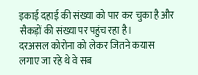इकाई दहाई की संख्या को पार कर चुका है और सैकड़ों की संख्या पर पहुंच रहा है।
दरअसल कोरोना को लेकर जितने कयास लगाए जा रहे थे वे सब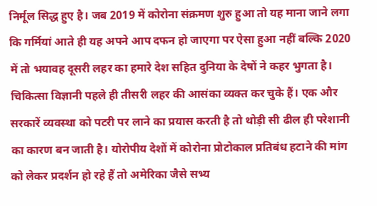निर्मूल सिद्ध हुए है। जब 2019 में कोरोना संक्रमण शुरु हुआ तो यह माना जाने लगा कि गर्मियां आते ही यह अपने आप दफन हो जाएगा पर ऐसा हुआ नहीं बल्कि 2020 में तो भयावह दूसरी लहर का हमारे देश सहित दुनिया के देषों ने कहर भुगता है। चिकित्सा विज्ञानी पहले ही तीसरी लहर की आसंका व्यक्त कर चुके हैं। एक और सरकारें व्यवस्था को पटरी पर लाने का प्रयास करती है तो थोड़ी सी ढील ही परेशानी का कारण बन जाती है। योरोपीय देशों में कोरोना प्रोटोकाल प्रतिबंध हटाने की मांग को लेकर प्रदर्शन हो रहे हैं तो अमेरिका जैसे सभ्य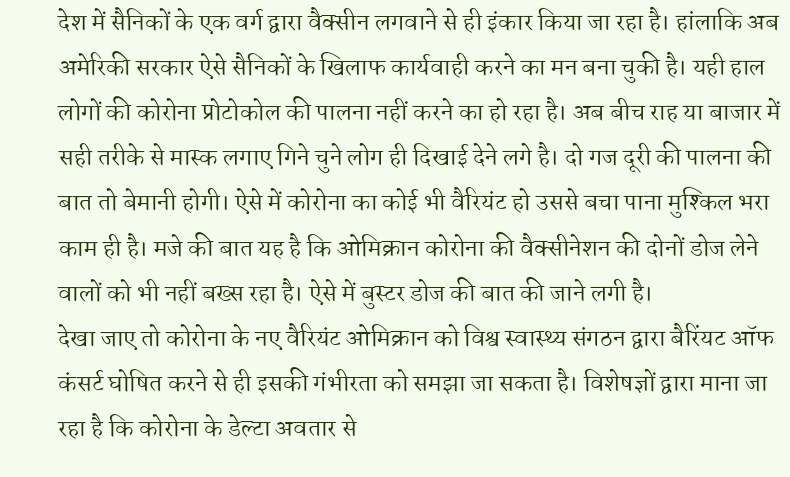देश में सैनिकों के एक वर्ग द्वारा वैक्सीन लगवाने से ही इंकार किया जा रहा है। हांलाकि अब अमेरिकी सरकार ऐसे सैनिकों के खिलाफ कार्यवाही करने का मन बना चुकी है। यही हाल लोगों की कोरोना प्रोटोकोल की पालना नहीं करने का हो रहा है। अब बीच राह या बाजार में सही तरीके से मास्क लगाए गिने चुने लोग ही दिखाई देने लगे है। दो गज दूरी की पालना की बात तो बेमानी होगी। ऐसे में कोरोना का कोई भी वैरियंट हो उससे बचा पाना मुश्किल भरा काम ही है। मजे की बात यह है कि ओमिक्रान कोरोना की वैक्सीनेशन की दोनों डोज लेने वालों को भी नहीं बख्स रहा है। ऐसे में बुस्टर डोज की बात की जाने लगी है।
देखा जाए तो कोरोना के नए वैरियंट ओमिक्रान को विश्व स्वास्थ्य संगठन द्वारा बैरिंयट ऑफ कंसर्ट घोषित करने से ही इसकी गंभीरता को समझा जा सकता है। विशेषज्ञों द्वारा माना जा रहा है कि कोरोना के डेल्टा अवतार से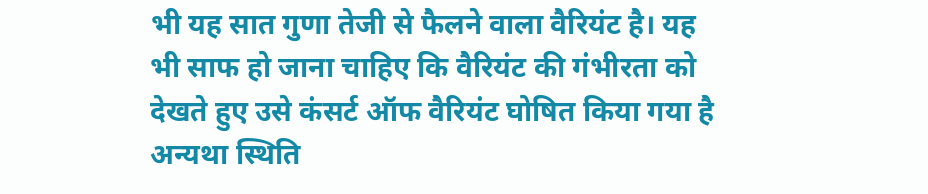भी यह सात गुणा तेजी से फैलने वाला वैरियंट है। यह भी साफ हो जाना चाहिए कि वैरियंट की गंभीरता को देखते हुए उसे कंसर्ट ऑफ वैरियंट घोषित किया गया है अन्यथा स्थिति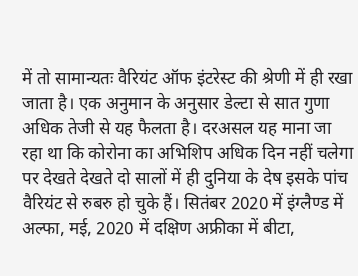में तो सामान्यतः वैरियंट ऑफ इंटरेस्ट की श्रेणी में ही रखा जाता है। एक अनुमान के अनुसार डेल्टा से सात गुणा अधिक तेजी से यह फैलता है। दरअसल यह माना जा रहा था कि कोरोना का अभिशिप अधिक दिन नहीं चलेगा पर देखते देखते दो सालों में ही दुनिया के देष इसके पांच वैरियंट से रुबरु हो चुके हैं। सितंबर 2020 में इंग्लैण्ड में अल्फा, मई, 2020 में दक्षिण अफ्रीका में बीटा,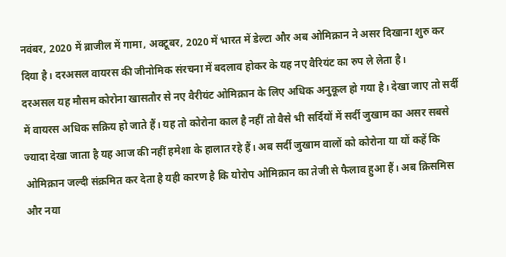नवंबर, 2020 में ब्राजील में गामा, अक्टूबर, 2020 में भारत में डेल्टा और अब ओमिक्रान ने असर दिखाना शुरु कर दिया है। दरअसल वायरस की जीनोमिक संरचना में बदलाव होकर के यह नए वैरियंट का रुप ले लेता है।
दरअसल यह मौसम कोरोना खासतौर से नए वैरीयंट ओमिक्रान के लिए अधिक अनुकूल हो गया है। देखा जाए तो सर्दी में वायरस अधिक सक्रिय हो जाते हैं। यह तो कोरोना काल है नहीं तो वैसे भी सर्दियों में सर्दी जुखाम का असर सबसे ज्यादा देखा जाता है यह आज की नहीं हमेशा के हालात रहे हैं। अब सर्दी जुखाम वालों को कोरोना या यों कहें कि ओमिक्रान जल्दी संक्रमित कर देता है यही कारण है कि योरोप ओमिक्रान का तेजी से फैलाव हुआ हैं। अब क्रिसमिस और नया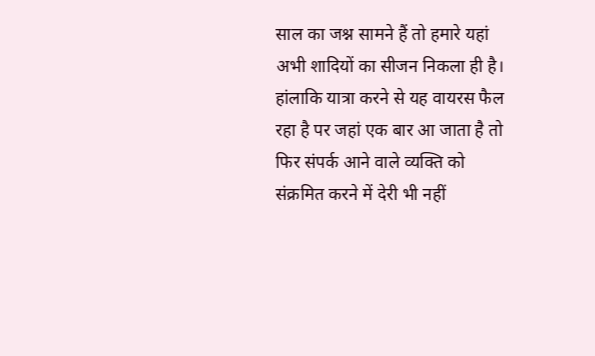साल का जश्न सामने हैं तो हमारे यहां अभी शादियों का सीजन निकला ही है। हांलाकि यात्रा करने से यह वायरस फैल रहा है पर जहां एक बार आ जाता है तो फिर संपर्क आने वाले व्यक्ति को संक्रमित करने में देरी भी नहीं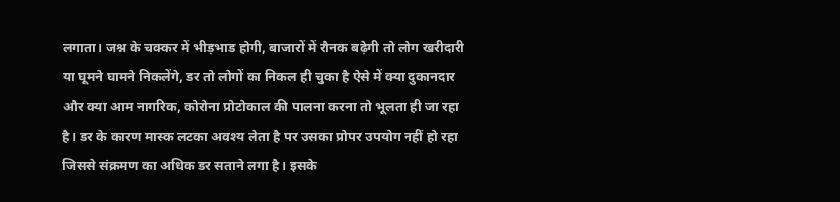लगाता। जश्न के चक्कर में भीड़भाड होगी, बाजारों में रौनक बढ़ेगी तो लोग खरीदारी या घूमने घामने निकलेंगे, डर तो लोगों का निकल ही चुका है ऐसे में क्या दुकानदार और क्या आम नागरिक, कोरोना प्रोटोकाल की पालना करना तो भूलता ही जा रहा है। डर के कारण मास्क लटका अवश्य लेता है पर उसका प्रोपर उपयोग नहीं हो रहा जिससे संक्रमण का अधिक डर सताने लगा है। इसके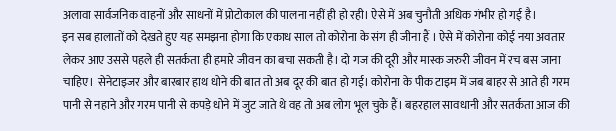अलावा सार्वजनिक वाहनों और साधनों में प्रोटोकाल की पालना नहीं ही हो रही। ऐसे में अब चुनौती अधिक गंभीर हो गई है।
इन सब हालातों को देखते हुए यह समझना होगा कि एकाध साल तो कोरोना के संग ही जीना हैं । ऐसे में कोरोना कोई नया अवतार लेकर आए उससे पहले ही सतर्कता ही हमारे जीवन का बचा सकती है। दो गज की दूरी और मास्क जरुरी जीवन में रच बस जाना चाहिए। सेनेटाइजर और बारबार हाथ धोने की बात तो अब दूर की बात हो गई। कोरोना के पीक टाइम में जब बाहर से आते ही गरम पानी से नहाने और गरम पानी से कपड़े धोने में जुट जाते थे वह तो अब लोग भूल चुके हैं। बहरहाल सावधानी और सतर्कता आज की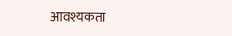आवश्यकता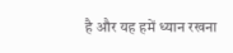है और यह हमें ध्यान रखना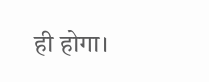ही होगा।